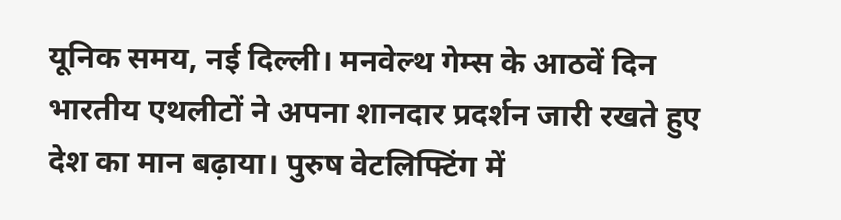यूनिक समय, नई दिल्ली। मनवेल्थ गेम्स के आठवें दिन भारतीय एथलीटों ने अपना शानदार प्रदर्शन जारी रखते हुए देश का मान बढ़ाया। पुरुष वेटलिफ्टिंग में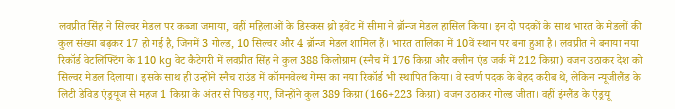लवप्रीत सिंह ने सिल्वर मेडल पर कब्जा जमाया, वहीं महिलाओं के डिस्कस थ्रो इवेंट में सीमा ने ब्रॉन्ज मेडल हासिल किया। इन दो पदकों के साथ भारत के मेडलों की कुल संख्या बढ़कर 17 हो गई है, जिनमें 3 गोल्ड, 10 सिल्वर और 4 ब्रॉन्ज मेडल शामिल हैं। भारत तालिका में 10वें स्थान पर बना हुआ है। लवप्रीत ने बनाया नया रिकॉर्ड वेटलिफ्टिंग के 110 kg वेट कैटेगरी में लवप्रीत सिंह ने कुल 388 किलोग्राम (स्नैच में 176 किग्रा और क्लीन एंड जर्क में 212 किग्रा) वजन उठाकर देश को सिल्वर मेडल दिलाया। इसके साथ ही उन्होंने स्नैच राउंड में कॉमनवेल्थ गेम्स का नया रिकॉर्ड भी स्थापित किया। वे स्वर्ण पदक के बेहद करीब थे, लेकिन न्यूजीलैंड के लिटी डेविड एंड्रयूज से महज 1 किग्रा के अंतर से पिछड़ गए, जिन्होंने कुल 389 किग्रा (166+223 किग्रा) वजन उठाकर गोल्ड जीता। वहीं इंग्लैंड के एंड्रयू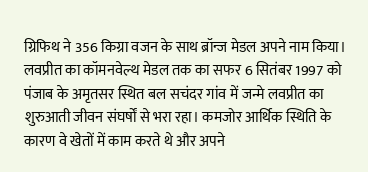ग्रिफिथ ने 356 किग्रा वजन के साथ ब्रॉन्ज मेडल अपने नाम किया। लवप्रीत का कॉमनवेल्थ मेडल तक का सफर 6 सितंबर 1997 को पंजाब के अमृतसर स्थित बल सचंदर गांव में जन्मे लवप्रीत का शुरुआती जीवन संघर्षों से भरा रहा। कमजोर आर्थिक स्थिति के कारण वे खेतों में काम करते थे और अपने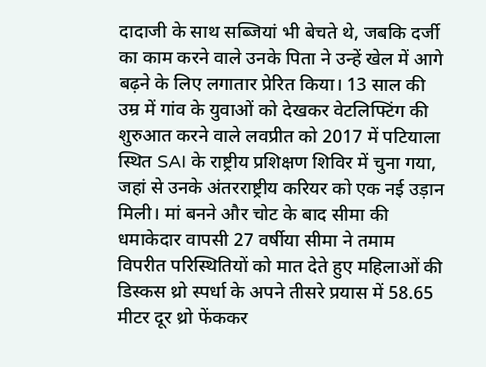दादाजी के साथ सब्जियां भी बेचते थे, जबकि दर्जी का काम करने वाले उनके पिता ने उन्हें खेल में आगे बढ़ने के लिए लगातार प्रेरित किया। 13 साल की उम्र में गांव के युवाओं को देखकर वेटलिफ्टिंग की शुरुआत करने वाले लवप्रीत को 2017 में पटियाला स्थित SAI के राष्ट्रीय प्रशिक्षण शिविर में चुना गया, जहां से उनके अंतरराष्ट्रीय करियर को एक नई उड़ान मिली। मां बनने और चोट के बाद सीमा की धमाकेदार वापसी 27 वर्षीया सीमा ने तमाम विपरीत परिस्थितियों को मात देते हुए महिलाओं की डिस्कस थ्रो स्पर्धा के अपने तीसरे प्रयास में 58.65 मीटर दूर थ्रो फेंककर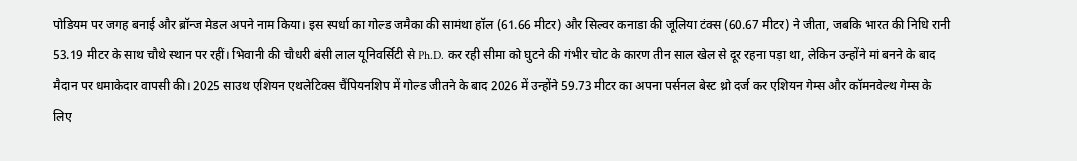पोडियम पर जगह बनाई और ब्रॉन्ज मेडल अपने नाम किया। इस स्पर्धा का गोल्ड जमैका की सामंथा हॉल (61.66 मीटर) और सिल्वर कनाडा की जूलिया टंक्स (60.67 मीटर) ने जीता, जबकि भारत की निधि रानी 53.19 मीटर के साथ चौथे स्थान पर रहीं। भिवानी की चौधरी बंसी लाल यूनिवर्सिटी से Ph.D. कर रही सीमा को घुटने की गंभीर चोट के कारण तीन साल खेल से दूर रहना पड़ा था, लेकिन उन्होंने मां बनने के बाद मैदान पर धमाकेदार वापसी की। 2025 साउथ एशियन एथलेटिक्स चैंपियनशिप में गोल्ड जीतने के बाद 2026 में उन्होंने 59.73 मीटर का अपना पर्सनल बेस्ट थ्रो दर्ज कर एशियन गेम्स और कॉमनवेल्थ गेम्स के लिए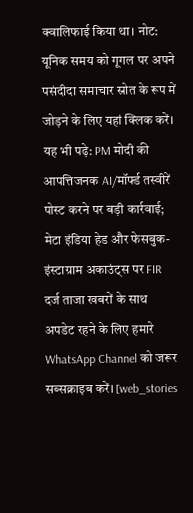क्वालिफाई किया था। नोट: यूनिक समय को गूगल पर अपने पसंदीदा समाचार स्रोत के रूप में जोड़ने के लिए यहां क्लिक करें। यह भी पढ़े: PM मोदी की आपत्तिजनक AI/मॉर्फ्ड तस्वीरें पोस्ट करने पर बड़ी कार्रवाई; मेटा इंडिया हेड और फेसबुक-इंस्टाग्राम अकाउंट्स पर FIR दर्ज ताजा खबरों के साथ अपडेट रहने के लिए हमारे WhatsApp Channel को जरूर सब्सक्राइब करें। [web_stories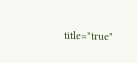title="true"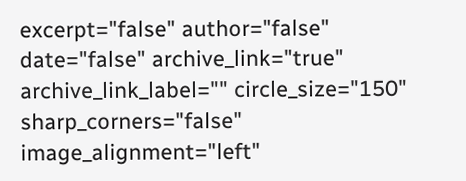excerpt="false" author="false" date="false" archive_link="true" archive_link_label="" circle_size="150" sharp_corners="false" image_alignment="left"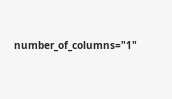number_of_columns="1"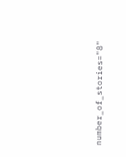number_of_stories="8"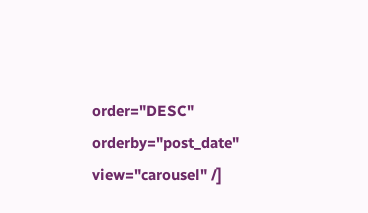order="DESC" orderby="post_date" view="carousel" /]